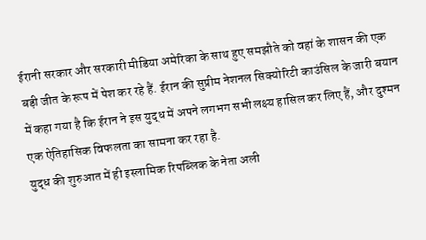ईरानी सरकार और सरकारी मीडिया अमेरिका के साथ हुए समझौते को वहां के शासन की एक बड़ी जीत के रूप में पेश कर रहे हैं. ईरान की सुप्रीम नेशनल सिक्योरिटी काउंसिल के जारी बयान में कहा गया है कि ईरान ने इस युद्ध में अपने लगभग सभी लक्ष्य हासिल कर लिए हैं, और दुश्मन एक ऐतिहासिक विफलता का सामना कर रहा है.
युद्ध की शुरुआत में ही इस्लामिक रिपब्लिक के नेता अली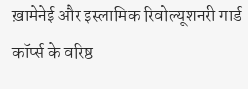ख़ामेनेई और इस्लामिक रिवोल्यूशनरी गार्ड कॉर्प्स के वरिष्ठ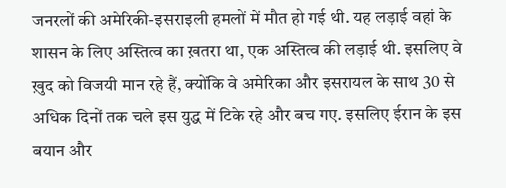जनरलों की अमेरिकी-इसराइली हमलों में मौत हो गई थी. यह लड़ाई वहां के शासन के लिए अस्तित्व का ख़तरा था, एक अस्तित्व की लड़ाई थी. इसलिए वे ख़ुद को विजयी मान रहे हैं, क्योंकि वे अमेरिका और इसरायल के साथ 30 से अधिक दिनों तक चले इस युद्ध में टिके रहे और बच गए. इसलिए ईरान के इस बयान और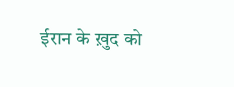ईरान के ख़ुद को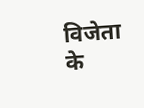विजेता के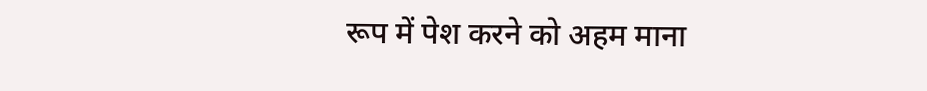रूप में पेश करने को अहम माना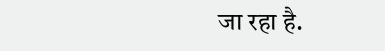जा रहा है.